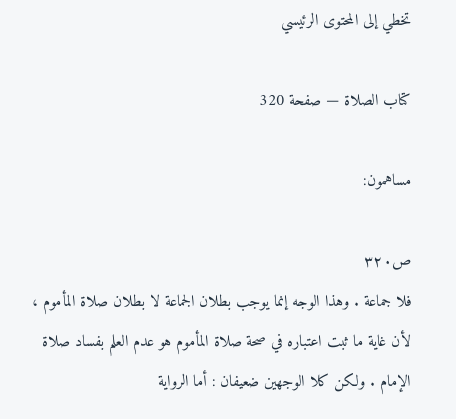تخطي إلى المحتوى الرئيسي

كتاب الصلاة — صفحة 320

مساهمون:

ص٣٢٠
فلا جماعة . وهذا الوجه إنما يوجب بطلان الجماعة لا بطلان صلاة المأموم ، لأن غاية ما ثبت اعتباره في صحة صلاة المأموم هو عدم العلم بفساد صلاة الإمام . ولكن كلا الوجهين ضعيفان : أما الرواية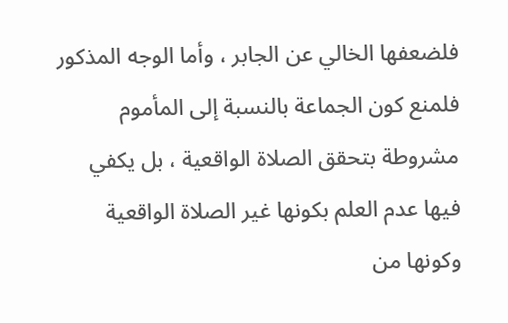فلضعفها الخالي عن الجابر ، وأما الوجه المذكور فلمنع كون الجماعة بالنسبة إلى المأموم مشروطة بتحقق الصلاة الواقعية ، بل يكفي فيها عدم العلم بكونها غير الصلاة الواقعية وكونها من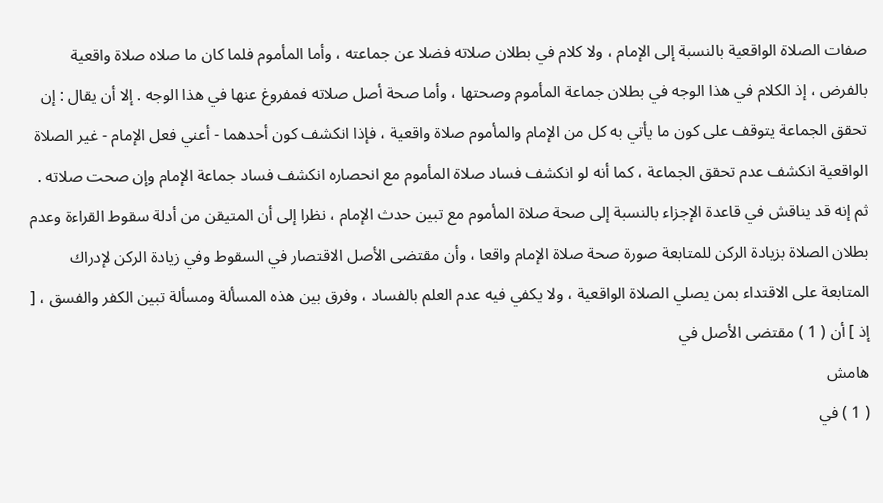صفات الصلاة الواقعية بالنسبة إلى الإمام ، ولا كلام في بطلان صلاته فضلا عن جماعته ، وأما المأموم فلما كان ما صلاه صلاة واقعية بالفرض ، إذ الكلام في هذا الوجه في بطلان جماعة المأموم وصحتها ، وأما صحة أصل صلاته فمفروغ عنها في هذا الوجه . إلا أن يقال : إن تحقق الجماعة يتوقف على كون ما يأتي به كل من الإمام والمأموم صلاة واقعية ، فإذا انكشف كون أحدهما - أعني فعل الإمام - غير الصلاة الواقعية انكشف عدم تحقق الجماعة ، كما أنه لو انكشف فساد صلاة المأموم مع انحصاره انكشف فساد جماعة الإمام وإن صحت صلاته . ثم إنه قد يناقش في قاعدة الإجزاء بالنسبة إلى صحة صلاة المأموم مع تبين حدث الإمام ، نظرا إلى أن المتيقن من أدلة سقوط القراءة وعدم بطلان الصلاة بزيادة الركن للمتابعة صورة صحة صلاة الإمام واقعا ، وأن مقتضى الأصل الاقتصار في السقوط وفي زيادة الركن لإدراك المتابعة على الاقتداء بمن يصلي الصلاة الواقعية ، ولا يكفي فيه عدم العلم بالفساد ، وفرق بين هذه المسألة ومسألة تبين الكفر والفسق ، [ إذ ] أن ( 1 ) مقتضى الأصل في
هامش
( 1 ) في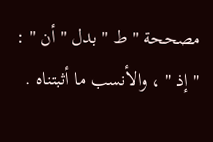مصححة " ط " بدل " أن " : " إذ " ، والأنسب ما أثبتناه .